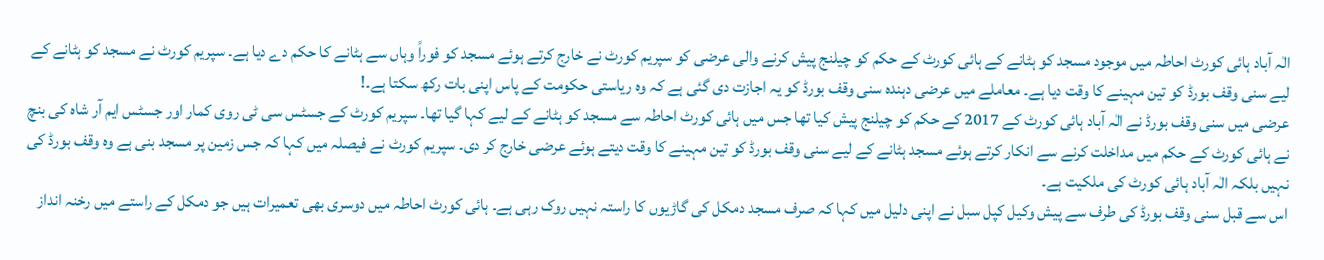الٰہ آباد ہائی کورٹ احاطہ میں موجود مسجد کو ہٹانے کے ہائی کورٹ کے حکم کو چیلنج پیش کرنے والی عرضی کو سپریم کورٹ نے خارج کرتے ہوئے مسجد کو فوراً وہاں سے ہٹانے کا حکم دے دیا ہے۔ سپریم کورٹ نے مسجد کو ہٹانے کے لیے سنی وقف بورڈ کو تین مہینے کا وقت دیا ہے۔ معاملے میں عرضی دہندہ سنی وقف بورڈ کو یہ اجازت دی گئی ہے کہ وہ ریاستی حکومت کے پاس اپنی بات رکھ سکتا ہے۔!
عرضی میں سنی وقف بورڈ نے الٰہ آباد ہائی کورٹ کے 2017 کے حکم کو چیلنج پیش کیا تھا جس میں ہائی کورٹ احاطہ سے مسجد کو ہٹانے کے لیے کہا گیا تھا۔ سپریم کورٹ کے جسٹس سی ٹی روی کمار اور جسٹس ایم آر شاہ کی بنچ نے ہائی کورٹ کے حکم میں مداخلت کرنے سے انکار کرتے ہوئے مسجد ہٹانے کے لیے سنی وقف بورڈ کو تین مہینے کا وقت دیتے ہوئے عرضی خارج کر دی۔ سپریم کورٹ نے فیصلہ میں کہا کہ جس زمین پر مسجد بنی ہے وہ وقف بورڈ کی نہیں بلکہ الٰہ آباد ہائی کورٹ کی ملکیت ہے۔
اس سے قبل سنی وقف بورڈ کی طرف سے پیش وکیل کپل سبل نے اپنی دلیل میں کہا کہ صرف مسجد دمکل کی گاڑیوں کا راستہ نہیں روک رہی ہے۔ ہائی کورٹ احاطہ میں دوسری بھی تعمیرات ہیں جو دمکل کے راستے میں رخنہ انداز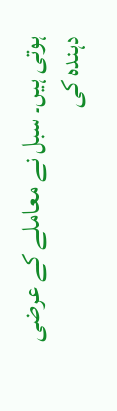ہوتی ہیں۔ سبل نے معاملے کے عرضی دہندہ کی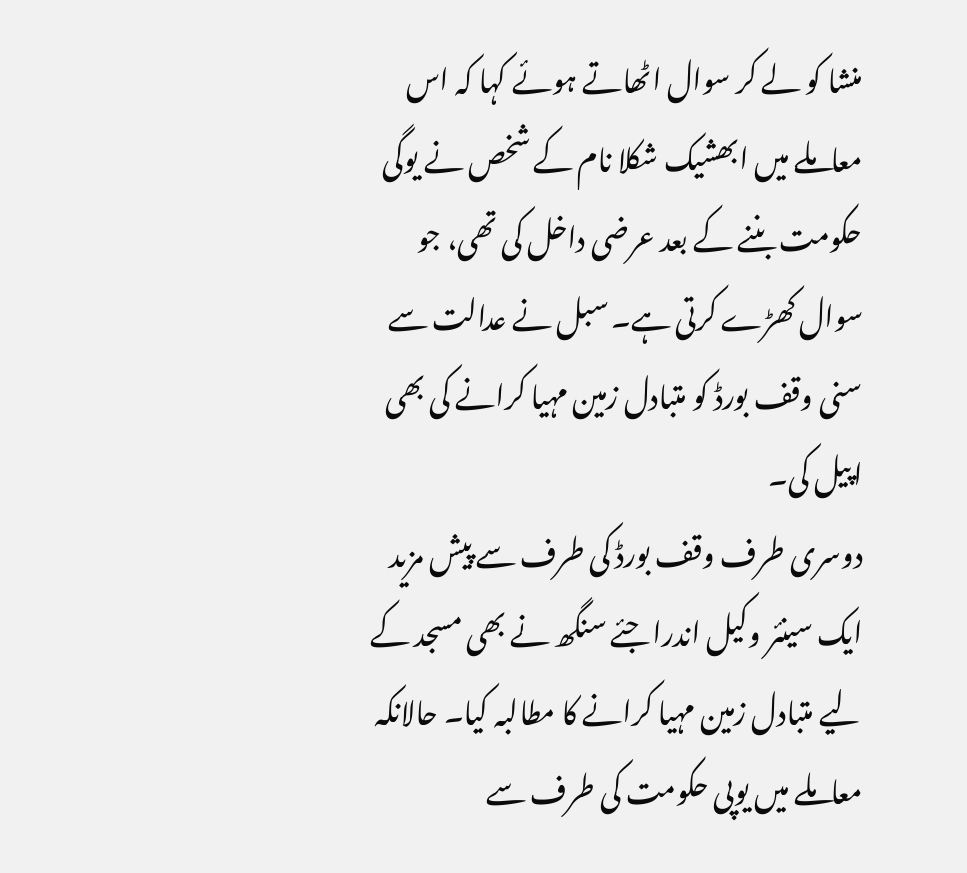منشا کو لے کر سوال اٹھاتے ہوئے کہا کہ اس معاملے میں ابھشیک شکلا نام کے شخص نے یوگی حکومت بننے کے بعد عرضی داخل کی تھی، جو سوال کھڑے کرتی ہے۔ سبل نے عدالت سے سنی وقف بورڈ کو متبادل زمین مہیا کرانے کی بھی اپیل کی۔
دوسری طرف وقف بورڈ کی طرف سے پیش مزید ایک سینئر وکیل اندرا جئے سنگھ نے بھی مسجد کے لیے متبادل زمین مہیا کرانے کا مطالبہ کیا۔ حالانکہ معاملے میں یوپی حکومت کی طرف سے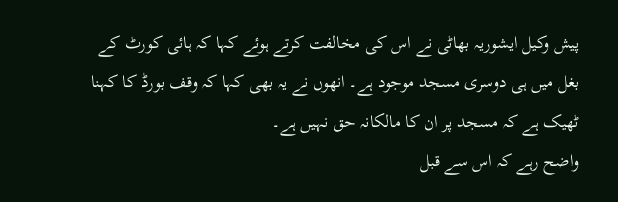پیش وکیل ایشوریہ بھاٹی نے اس کی مخالفت کرتے ہوئے کہا کہ ہائی کورٹ کے بغل میں ہی دوسری مسجد موجود ہے۔ انھوں نے یہ بھی کہا کہ وقف بورڈ کا کہنا ٹھیک ہے کہ مسجد پر ان کا مالکانہ حق نہیں ہے۔
واضح رہے کہ اس سے قبل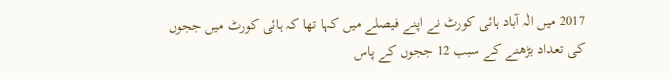2017 میں الٰہ آباد ہائی کورٹ نے اپنے فیصلے میں کہا تھا کہ ہائی کورٹ میں ججوں کی تعداد بڑھنے کے سبب 12 ججوں کے پاس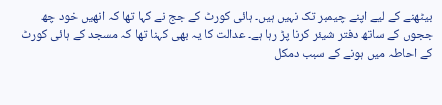بیٹھنے کے لیے اپنے چیمبر تک نہیں ہیں۔ ہائی کورٹ کے جج نے کہا تھا کہ انھیں خود چھ ججوں کے ساتھ دفتر شیئر کرنا پڑ رہا ہے۔ عدالت کا یہ بھی کہنا تھا کہ مسجد کے ہائی کورٹ کے احاطہ میں ہونے کے سبب دمکل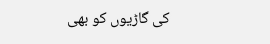کی گاڑیوں کو بھی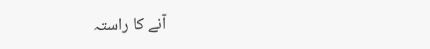آنے کا راستہ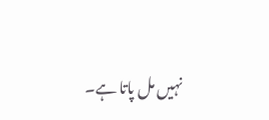نہیں مل پاتا ہے۔